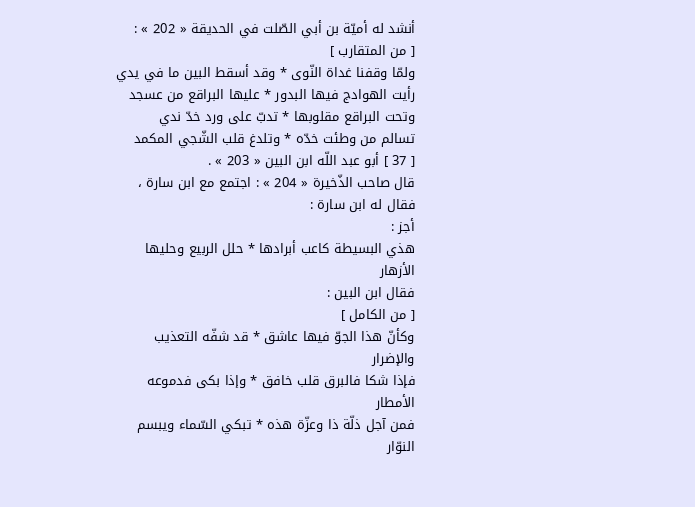أنشد له أميّة بن أبي الصّلت في الحديقة « 202 » :
[ من المتقارب ]
ولمّا وقفنا غداة النّوى * وقد أسقط البين ما في يدي
رأيت الهوادج فيها البدور * عليها البراقع من عسجد
وتحت البراقع مقلوبها * تدبّ على ورد خدّ ندي
تسالم من وطئت خدّه * وتلدغ قلب الشّجي المكمد
[ 37 ] أبو عبد اللّه ابن البين « 203 » .
قال صاحب الذّخيرة « 204 » : اجتمع مع ابن سارة ، فقال له ابن سارة :
أجز :
هذي البسيطة كاعب أبرادها * حلل الربيع وحليها الأزهار
فقال ابن البين :
[ من الكامل ]
وكأنّ هذا الجوّ فيها عاشق * قد شفّه التعذيب والإضرار
فإذا شكا فالبرق قلب خافق * وإذا بكى فدموعه الأمطار
فمن آجل ذلّة ذا وعزّة هذه * تبكي السّماء ويبسم النوّار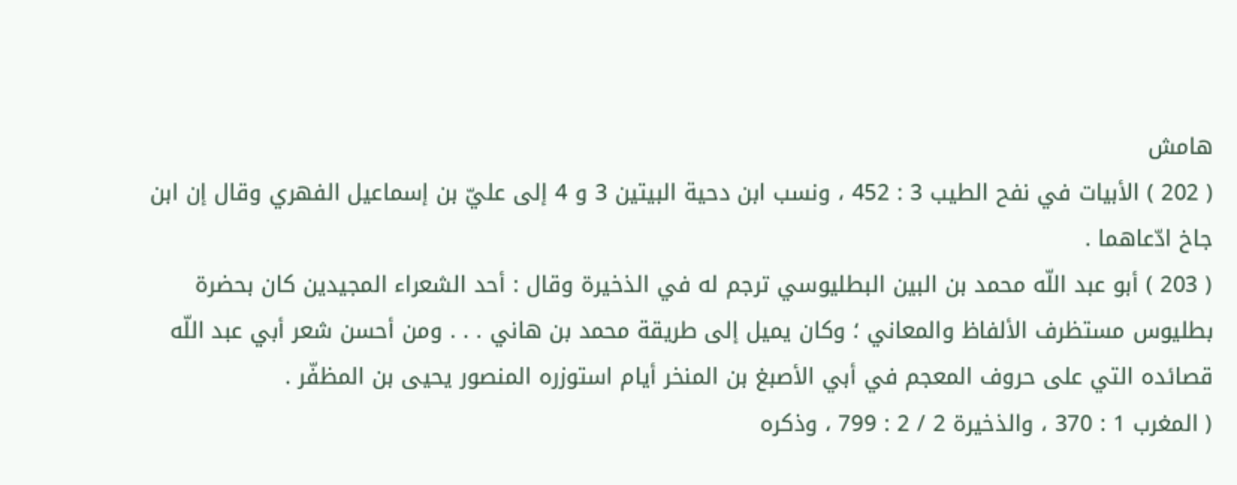هامش
( 202 ) الأبيات في نفح الطيب 3 : 452 ، ونسب ابن دحية البيتين 3 و 4 إلى عليّ بن إسماعيل الفهري وقال إن ابن جاخ ادّعاهما .
( 203 ) أبو عبد اللّه محمد بن البين البطليوسي ترجم له في الذخيرة وقال : أحد الشعراء المجيدين كان بحضرة بطليوس مستظرف الألفاظ والمعاني ؛ وكان يميل إلى طريقة محمد بن هاني . . . ومن أحسن شعر أبي عبد اللّه قصائده التي على حروف المعجم في أبي الأصبغ بن المنخر أيام استوزره المنصور يحيى بن المظفّر .
( المغرب 1 : 370 ، والذخيرة 2 / 2 : 799 ، وذكره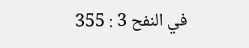في النفح 3 : 355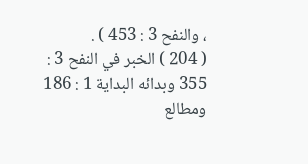، والنفح 3 : 453 ) .
( 204 ) الخبر في النفح 3 : 355 وبدائه البداية 1 : 186 ومطالع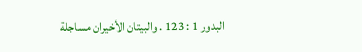البدور 1 : 123 . والبيتان الأخيران مساجلة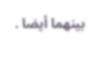بينهما أيضا .